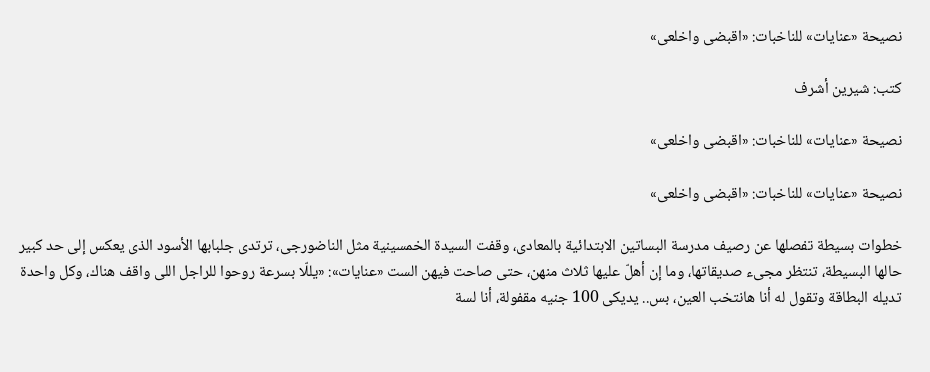نصيحة «عنايات» للناخبات: «اقبضى واخلعى»

كتب: شيرين أشرف

نصيحة «عنايات» للناخبات: «اقبضى واخلعى»

نصيحة «عنايات» للناخبات: «اقبضى واخلعى»

خطوات بسيطة تفصلها عن رصيف مدرسة البساتين الابتدائية بالمعادى، وقفت السيدة الخمسينية مثل الناضورجى، ترتدى جلبابها الأسود الذى يعكس إلى حد كبير حالها البسيطة، تنتظر مجىء صديقاتها، وما إن أهلّ عليها ثلاث منهن، حتى صاحت فيهن الست «عنايات»: «يللّا بسرعة روحوا للراجل اللى واقف هناك، وكل واحدة تديله البطاقة وتقول له أنا هانتخب العين، بس.. يديكى 100 جنيه مقفولة، أنا لسة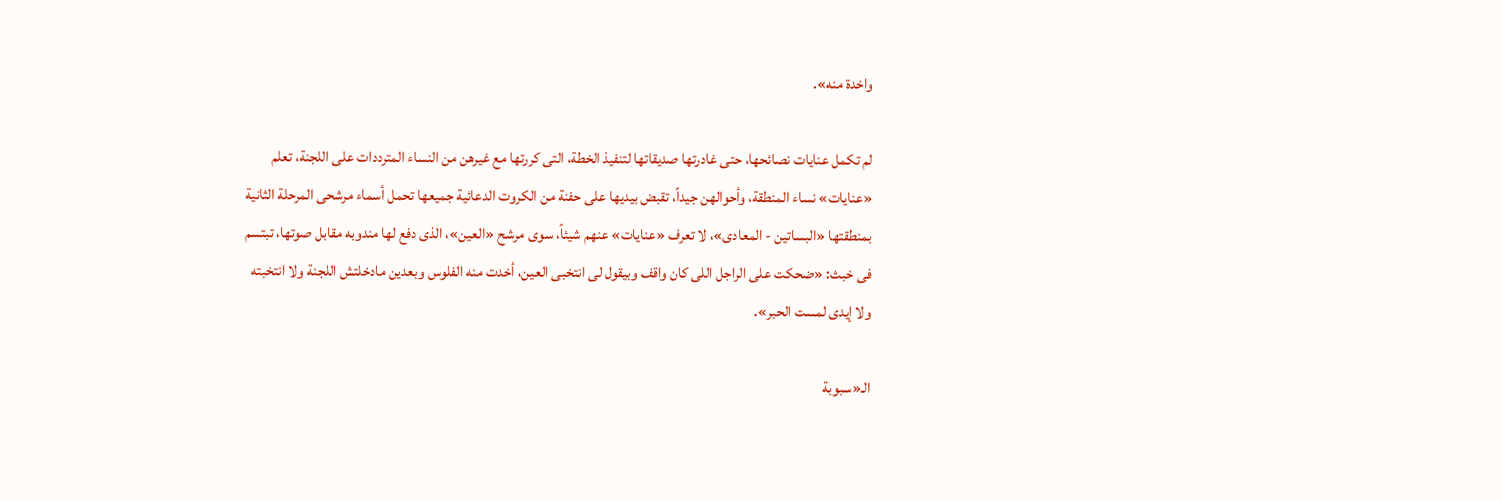واخدة منه».

لم تكمل عنايات نصائحها، حتى غادرتها صديقاتها لتنفيذ الخطة، التى كررتها مع غيرهن من النساء المترددات على اللجنة، تعلم «عنايات» نساء المنطقة، وأحوالهن جيداً، تقبض بيديها على حفنة من الكروت الدعائية جميعها تحمل أسماء مرشحى المرحلة الثانية بمنطقتها «البساتين - المعادى»، لا تعرف «عنايات» عنهم شيئاً، سوى مرشح «العين»، الذى دفع لها مندوبه مقابل صوتها، تبتسم فى خبث: «ضحكت على الراجل اللى كان واقف وبيقول لى انتخبى العين، أخدت منه الفلوس وبعدين مادخلتش اللجنة ولا انتخبته ولا إيدى لمست الحبر».

الـ«سبوبة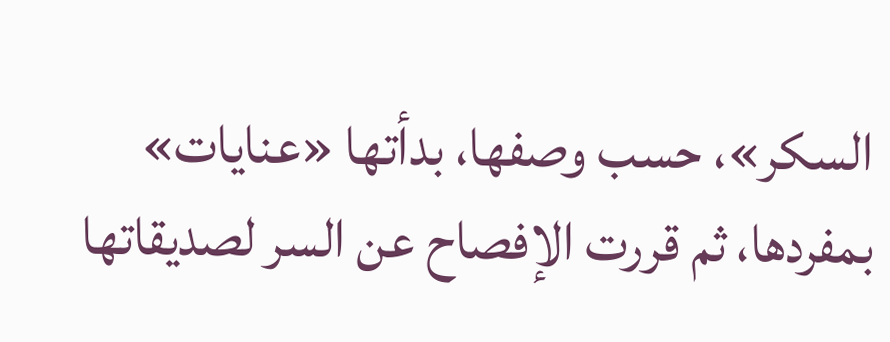السكر»، حسب وصفها، بدأتها «عنايات» بمفردها، ثم قررت الإفصاح عن السر لصديقاتها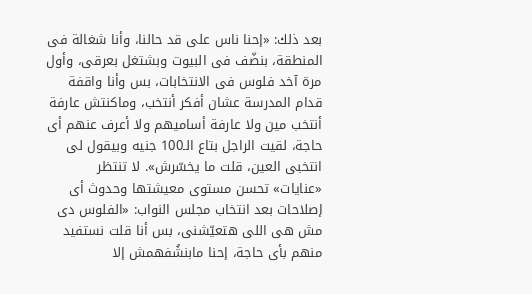بعد ذلك: «إحنا ناس على قد حالنا، وأنا شغالة فى المنطقة، بنضّف فى البيوت وبشتغل بعرقى، وأول مرة آخد فلوس فى الانتخابات، بس وأنا واقفة قدام المدرسة عشان أفكر أنتخب، وماكنتش عارفة أنتخب مين ولا عارفة أساميهم ولا أعرف عنهم أى حاجة، لقيت الراجل بتاع الـ100 جنيه وبيقول لى انتخبى العين، قلت ما يخسّرش». لا تنتظر «عنايات» تحسن مستوى معيشتها وحدوث أى إصلاحات بعد انتخاب مجلس النواب: «الفلوس دى مش هى اللى هتعيّشنى، بس أنا قلت نستفيد منهم بأى حاجة، إحنا مابنشُفهمش إلا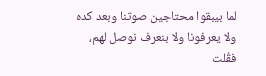لما بيبقوا محتاجين صوتنا وبعد كده ولا يعرفونا ولا بنعرف نوصل لهم، فقُلت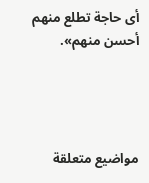أى حاجة تطلع منهم أحسن منهم».




مواضيع متعلقة